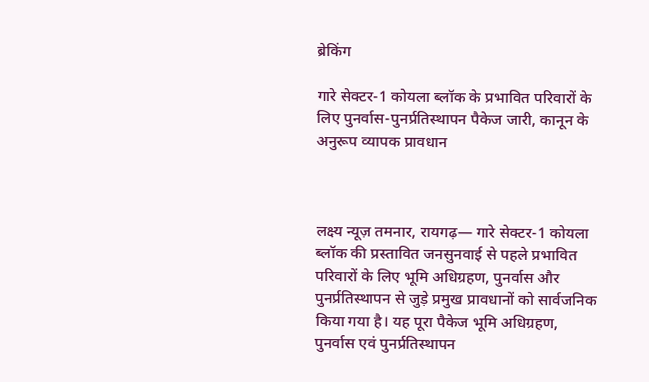ब्रेकिंग

गारे सेक्टर-1 कोयला ब्लॉक के प्रभावित परिवारों के लिए पुनर्वास-पुनर्प्रतिस्थापन पैकेज जारी, कानून के अनुरूप व्यापक प्रावधान



लक्ष्य न्यूज़ तमनार, रायगढ़— गारे सेक्टर-1 कोयला ब्लॉक की प्रस्तावित जनसुनवाई से पहले प्रभावित परिवारों के लिए भूमि अधिग्रहण, पुनर्वास और पुनर्प्रतिस्थापन से जुड़े प्रमुख प्रावधानों को सार्वजनिक किया गया है। यह पूरा पैकेज भूमि अधिग्रहण, पुनर्वास एवं पुनर्प्रतिस्थापन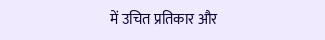में उचित प्रतिकार और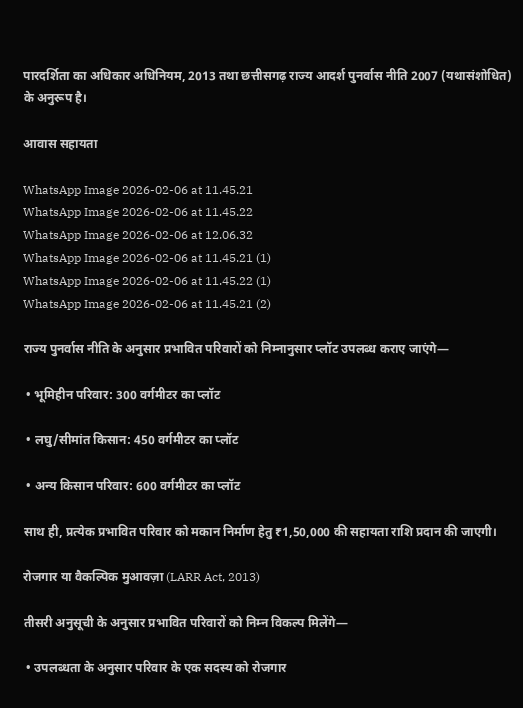पारदर्शिता का अधिकार अधिनियम, 2013 तथा छत्तीसगढ़ राज्य आदर्श पुनर्वास नीति 2007 (यथासंशोधित) के अनुरूप है।

आवास सहायता

WhatsApp Image 2026-02-06 at 11.45.21
WhatsApp Image 2026-02-06 at 11.45.22
WhatsApp Image 2026-02-06 at 12.06.32
WhatsApp Image 2026-02-06 at 11.45.21 (1)
WhatsApp Image 2026-02-06 at 11.45.22 (1)
WhatsApp Image 2026-02-06 at 11.45.21 (2)

राज्य पुनर्वास नीति के अनुसार प्रभावित परिवारों को निम्नानुसार प्लॉट उपलब्ध कराए जाएंगे—

 • भूमिहीन परिवार: 300 वर्गमीटर का प्लॉट

 • लघु/सीमांत किसान: 450 वर्गमीटर का प्लॉट

 • अन्य किसान परिवार: 600 वर्गमीटर का प्लॉट

साथ ही, प्रत्येक प्रभावित परिवार को मकान निर्माण हेतु ₹1,50,000 की सहायता राशि प्रदान की जाएगी।

रोजगार या वैकल्पिक मुआवज़ा (LARR Act, 2013)

तीसरी अनुसूची के अनुसार प्रभावित परिवारों को निम्न विकल्प मिलेंगे—

 • उपलब्धता के अनुसार परिवार के एक सदस्य को रोजगार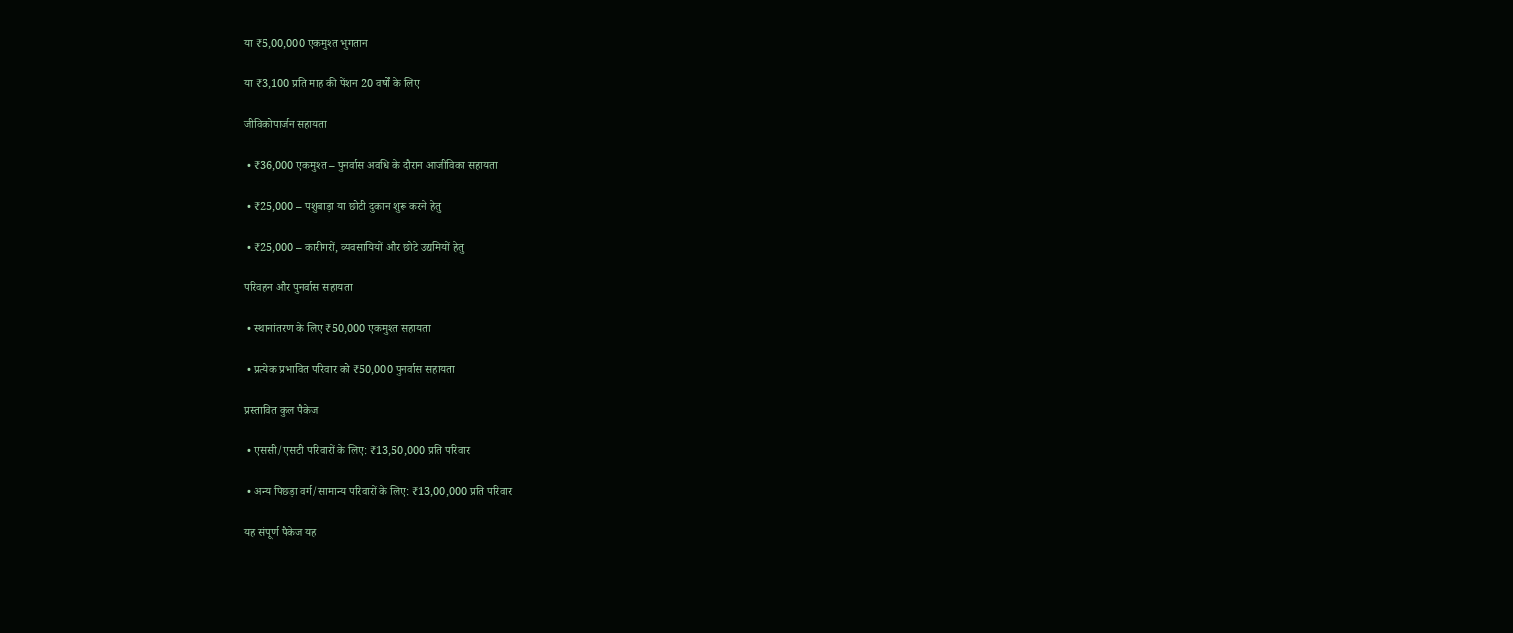या ₹5,00,000 एकमुश्त भुगतान

या ₹3,100 प्रति माह की पेंशन 20 वर्षों के लिए

जीविकोपार्जन सहायता

 • ₹36,000 एकमुश्त – पुनर्वास अवधि के दौरान आजीविका सहायता

 • ₹25,000 – पशुबाड़ा या छोटी दुकान शुरू करने हेतु

 • ₹25,000 – कारीगरों, व्यवसायियों और छोटे उद्यमियों हेतु

परिवहन और पुनर्वास सहायता

 • स्थानांतरण के लिए ₹50,000 एकमुश्त सहायता

 • प्रत्येक प्रभावित परिवार को ₹50,000 पुनर्वास सहायता

प्रस्तावित कुल पैकेज

 • एससी/एसटी परिवारों के लिए: ₹13,50,000 प्रति परिवार

 • अन्य पिछड़ा वर्ग/सामान्य परिवारों के लिए: ₹13,00,000 प्रति परिवार

यह संपूर्ण पैकेज यह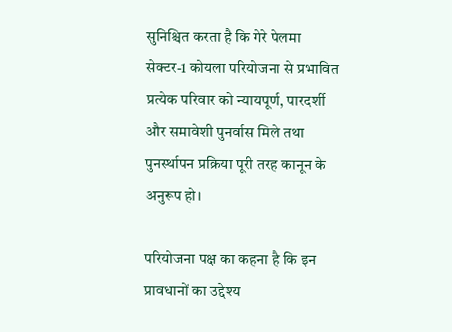सुनिश्चित करता है कि गेरे पेलमा सेक्टर-1 कोयला परियोजना से प्रभावित प्रत्येक परिवार को न्यायपूर्ण, पारदर्शी और समावेशी पुनर्वास मिले तथा पुनर्स्थापन प्रक्रिया पूरी तरह कानून के अनुरूप हो।

परियोजना पक्ष का कहना है कि इन प्रावधानों का उद्देश्य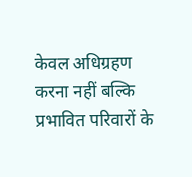केवल अधिग्रहण करना नहीं बल्कि प्रभावित परिवारों के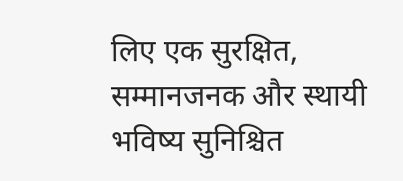लिए एक सुरक्षित, सम्मानजनक और स्थायी भविष्य सुनिश्चित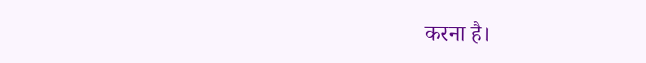करना है।